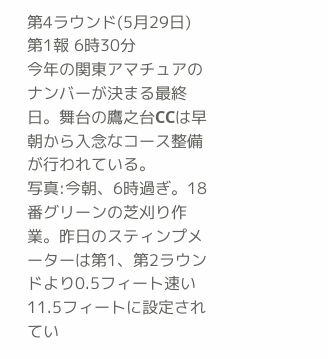第4ラウンド(5月29日) 第1報 6時30分
今年の関東アマチュアのナンバーが決まる最終日。舞台の鷹之台CCは早朝から入念なコース整備が行われている。
写真:今朝、6時過ぎ。18番グリーンの芝刈り作業。昨日のスティンプメーターは第1、第2ラウンドより0.5フィート速い11.5フィートに設定されてい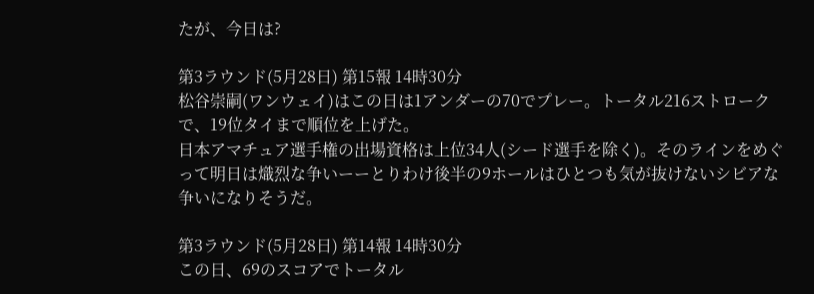たが、今日は?

第3ラウンド(5月28日) 第15報 14時30分
松谷崇嗣(ワンウェイ)はこの日は1アンダーの70でプレー。トータル216ストロークで、19位タイまで順位を上げた。
日本アマチュア選手権の出場資格は上位34人(シード選手を除く)。そのラインをめぐって明日は熾烈な争いーーとりわけ後半の9ホールはひとつも気が抜けないシビアな争いになりそうだ。

第3ラウンド(5月28日) 第14報 14時30分
この日、69のスコアでトータル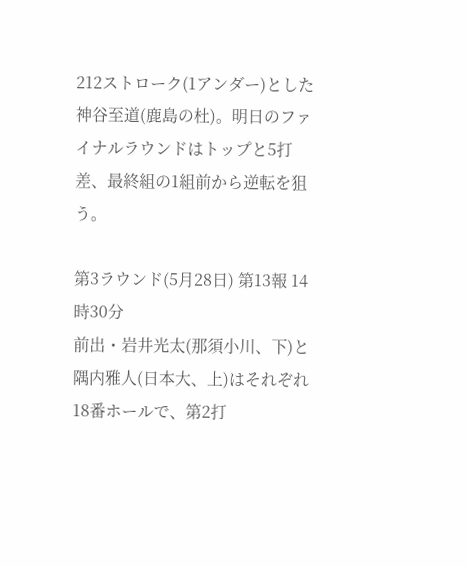212ストローク(1アンダー)とした神谷至道(鹿島の杜)。明日のファイナルラウンドはトップと5打差、最終組の1組前から逆転を狙う。

第3ラウンド(5月28日) 第13報 14時30分
前出・岩井光太(那須小川、下)と隅内雅人(日本大、上)はそれぞれ18番ホールで、第2打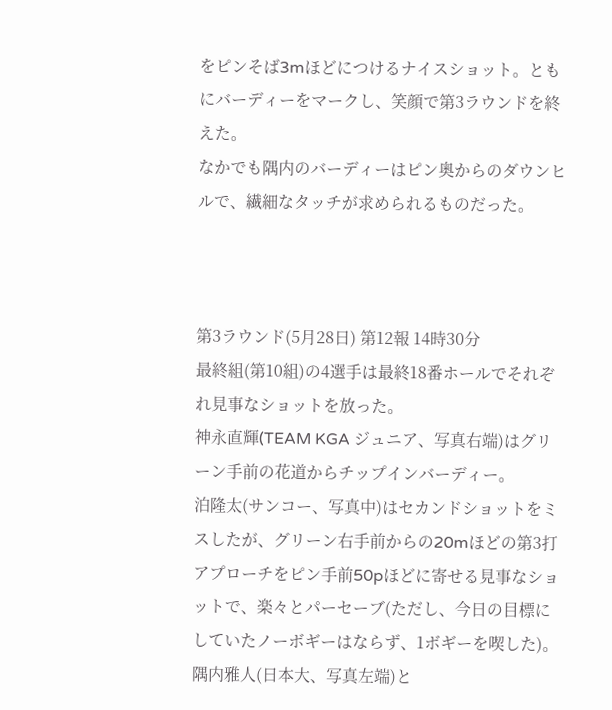をピンそば3mほどにつけるナイスショット。ともにバーディーをマークし、笑顔で第3ラウンドを終えた。
なかでも隅内のバーディーはピン奥からのダウンヒルで、繊細なタッチが求められるものだった。



第3ラウンド(5月28日) 第12報 14時30分
最終組(第10組)の4選手は最終18番ホールでそれぞれ見事なショットを放った。
神永直輝(TEAM KGA ジュニア、写真右端)はグリーン手前の花道からチップインバーディー。
泊隆太(サンコー、写真中)はセカンドショットをミスしたが、グリーン右手前からの20mほどの第3打アプローチをピン手前50pほどに寄せる見事なショットで、楽々とパーセーブ(ただし、今日の目標にしていたノーボギーはならず、1ボギーを喫した)。
隅内雅人(日本大、写真左端)と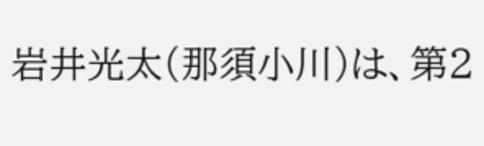岩井光太(那須小川)は、第2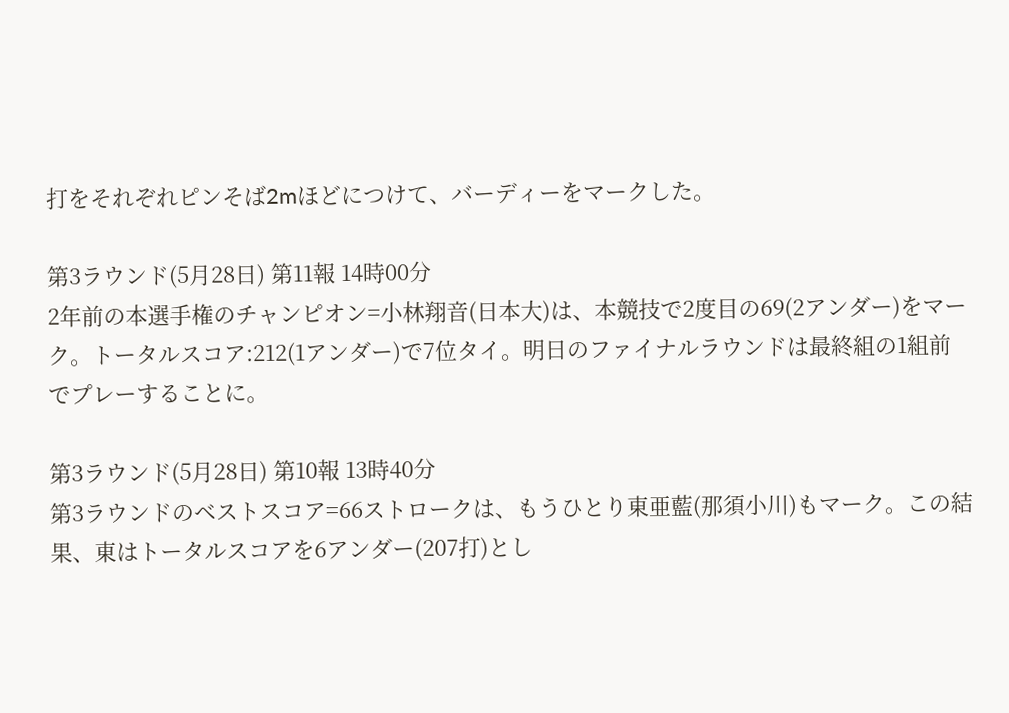打をそれぞれピンそば2mほどにつけて、バーディーをマークした。

第3ラウンド(5月28日) 第11報 14時00分
2年前の本選手権のチャンピオン=小林翔音(日本大)は、本競技で2度目の69(2アンダー)をマーク。トータルスコア:212(1アンダー)で7位タイ。明日のファイナルラウンドは最終組の1組前でプレーすることに。

第3ラウンド(5月28日) 第10報 13時40分
第3ラウンドのベストスコア=66ストロークは、もうひとり東亜藍(那須小川)もマーク。この結果、東はトータルスコアを6アンダー(207打)とし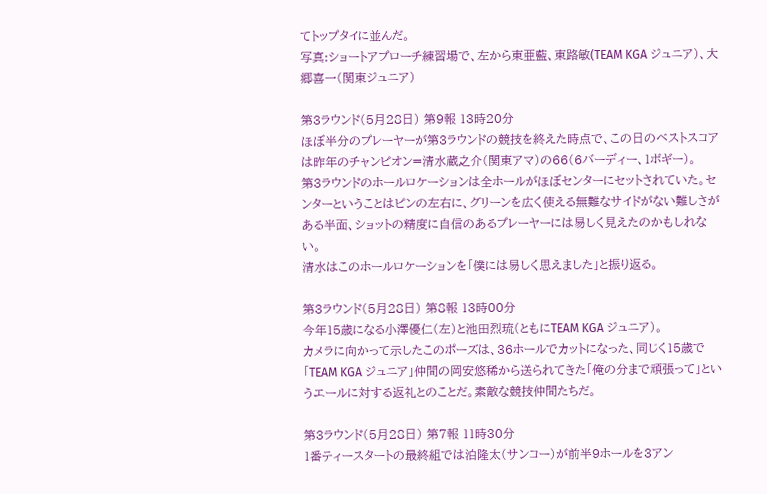てトップタイに並んだ。
写真:ショートアプローチ練習場で、左から東亜藍、東路敏(TEAM KGA ジュニア)、大郷喜一(関東ジュニア)

第3ラウンド(5月28日) 第9報 13時20分
ほぼ半分のプレーヤーが第3ラウンドの競技を終えた時点で、この日のベストスコアは昨年のチャンピオン=清水蔵之介(関東アマ)の66(6バーディー、1ボギー)。
第3ラウンドのホールロケーションは全ホールがほぼセンターにセットされていた。センターということはピンの左右に、グリーンを広く使える無難なサイドがない難しさがある半面、ショットの精度に自信のあるプレーヤーには易しく見えたのかもしれない。
清水はこのホールロケーションを「僕には易しく思えました」と振り返る。

第3ラウンド(5月28日) 第8報 13時00分
今年15歳になる小澤優仁(左)と池田烈琉(ともにTEAM KGA ジュニア)。
カメラに向かって示したこのポーズは、36ホールでカットになった、同じく15歳で「TEAM KGA ジュニア」仲間の岡安悠稀から送られてきた「俺の分まで頑張って」というエールに対する返礼とのことだ。素敵な競技仲間たちだ。

第3ラウンド(5月28日) 第7報 11時30分
1番ティースタートの最終組では泊隆太(サンコー)が前半9ホールを3アン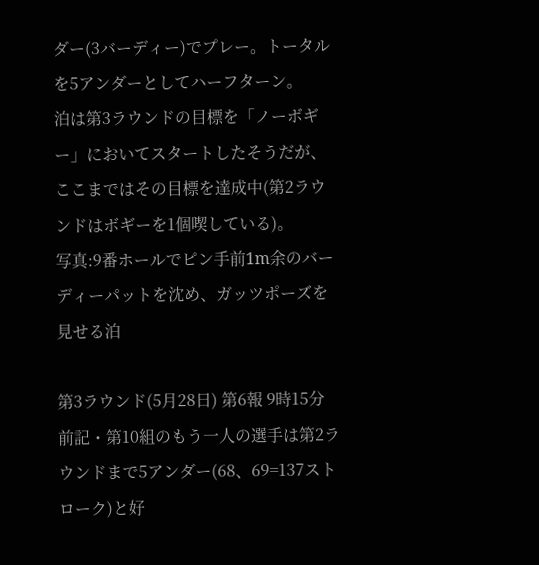ダー(3バーディー)でプレー。トータルを5アンダーとしてハーフターン。
泊は第3ラウンドの目標を「ノーボギー」においてスタートしたそうだが、ここまではその目標を達成中(第2ラウンドはボギーを1個喫している)。
写真:9番ホールでピン手前1m余のバーディーパットを沈め、ガッツポーズを見せる泊

第3ラウンド(5月28日) 第6報 9時15分
前記・第10組のもう一人の選手は第2ラウンドまで5アンダー(68、69=137ストローク)と好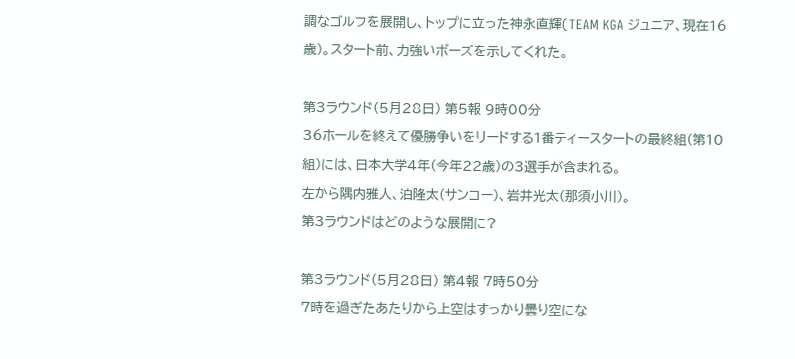調なゴルフを展開し、トップに立った神永直輝(TEAM KGA ジュニア、現在16歳)。スタート前、力強いポーズを示してくれた。

第3ラウンド(5月28日) 第5報 9時00分
36ホールを終えて優勝争いをリードする1番ティースタートの最終組(第10組)には、日本大学4年(今年22歳)の3選手が含まれる。
左から隅内雅人、泊隆太(サンコー)、岩井光太(那須小川)。
第3ラウンドはどのような展開に?

第3ラウンド(5月28日) 第4報 7時50分
7時を過ぎたあたりから上空はすっかり曇り空にな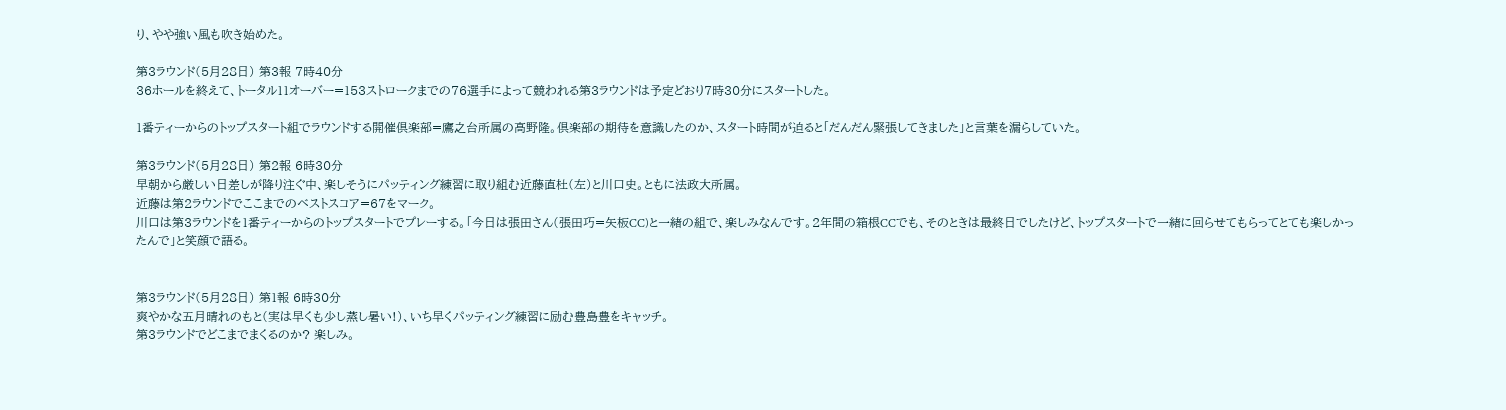り、やや強い風も吹き始めた。

第3ラウンド(5月28日) 第3報 7時40分
36ホールを終えて、トータル11オーバー=153ストロークまでの76選手によって競われる第3ラウンドは予定どおり7時30分にスタートした。

1番ティーからのトップスタート組でラウンドする開催倶楽部=鷹之台所属の高野隆。倶楽部の期待を意識したのか、スタート時間が迫ると「だんだん緊張してきました」と言葉を漏らしていた。

第3ラウンド(5月28日) 第2報 6時30分
早朝から厳しい日差しが降り注ぐ中、楽しそうにパッティング練習に取り組む近藤直杜(左)と川口史。ともに法政大所属。
近藤は第2ラウンドでここまでのベストスコア=67をマーク。
川口は第3ラウンドを1番ティーからのトップスタートでプレーする。「今日は張田さん(張田巧=矢板CC)と一緒の組で、楽しみなんです。2年間の箱根CCでも、そのときは最終日でしたけど、トップスタートで一緒に回らせてもらってとても楽しかったんで」と笑顔で語る。


第3ラウンド(5月28日) 第1報 6時30分
爽やかな五月晴れのもと(実は早くも少し蒸し暑い!)、いち早くパッティング練習に励む豊島豊をキャッチ。
第3ラウンドでどこまでまくるのか? 楽しみ。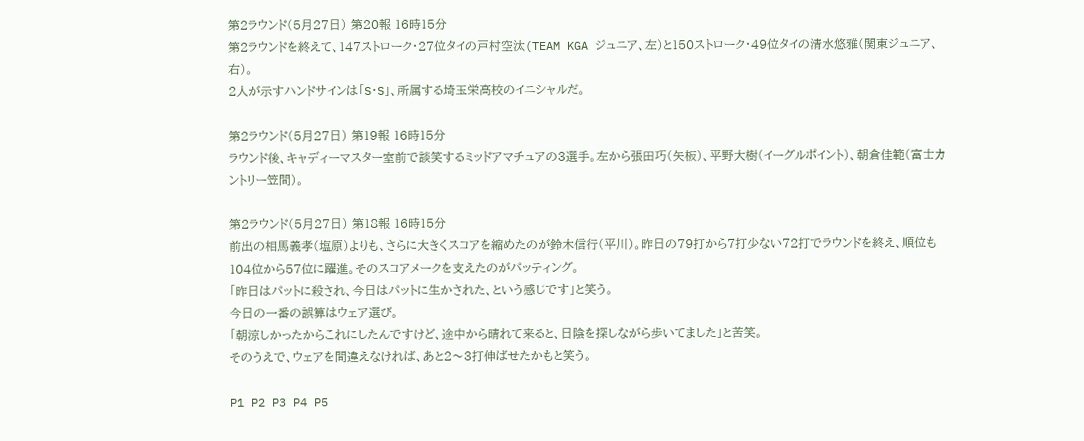第2ラウンド(5月27日) 第20報 16時15分
第2ラウンドを終えて、147ストローク・27位タイの戸村空汰(TEAM KGA ジュニア、左)と150ストローク・49位タイの清水悠雅(関東ジュニア、右)。
2人が示すハンドサインは「S・S」、所属する埼玉栄高校のイニシャルだ。

第2ラウンド(5月27日) 第19報 16時15分
ラウンド後、キャディーマスター室前で談笑するミッドアマチュアの3選手。左から張田巧(矢板)、平野大樹(イーグルポイント)、朝倉佳範(富士カントリー笠間)。

第2ラウンド(5月27日) 第18報 16時15分
前出の相馬義孝(塩原)よりも、さらに大きくスコアを縮めたのが鈴木信行(平川)。昨日の79打から7打少ない72打でラウンドを終え、順位も104位から57位に躍進。そのスコアメークを支えたのがパッティング。
「昨日はパットに殺され、今日はパットに生かされた、という感じです」と笑う。
今日の一番の誤算はウェア選び。
「朝涼しかったからこれにしたんですけど、途中から晴れて来ると、日陰を探しながら歩いてました」と苦笑。
そのうえで、ウェアを間違えなければ、あと2〜3打伸ばせたかもと笑う。

P1 P2 P3 P4 P5